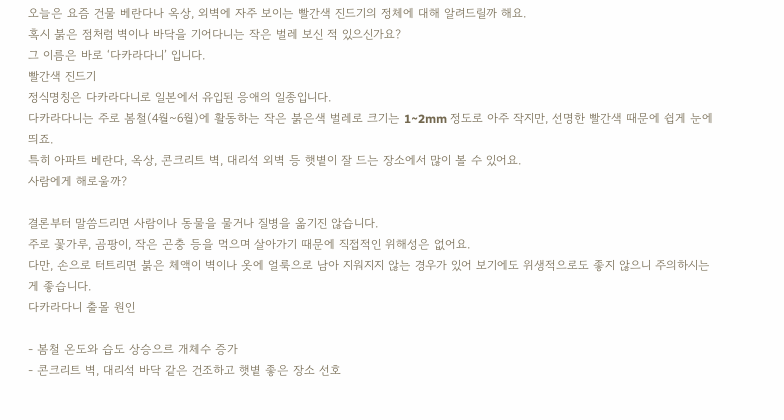오늘은 요즘 건물 베란다나 옥상, 외벽에 자주 보이는 빨간색 진드기의 정체에 대해 알려드릴까 해요.
혹시 붉은 점처럼 벽이나 바닥을 기어다니는 작은 벌레 보신 적 있으신가요?
그 이름은 바로 ‘다카라다니’ 입니다.
빨간색 진드기
정식명칭은 다카라다니로 일본에서 유입된 응애의 일종입니다.
다카라다니는 주로 봄철(4월~6월)에 활동하는 작은 붉은색 벌레로 크기는 1~2mm 정도로 아주 작지만, 선명한 빨간색 때문에 쉽게 눈에 띄죠.
특히 아파트 베란다, 옥상, 콘크리트 벽, 대리석 외벽 등 햇볕이 잘 드는 장소에서 많이 볼 수 있어요.
사람에게 해로울까?

결론부터 말씀드리면 사람이나 동물을 물거나 질병을 옮기진 않습니다.
주로 꽃가루, 곰팡이, 작은 곤충 등을 먹으며 살아가기 때문에 직접적인 위해성은 없어요.
다만, 손으로 터트리면 붉은 체액이 벽이나 옷에 얼룩으로 남아 지워지지 않는 경우가 있어 보기에도 위생적으로도 좋지 않으니 주의하시는 게 좋습니다.
다카라다니 출몰 원인

- 봄철 온도와 습도 상승으르 개체수 증가
- 콘크리트 벽, 대리석 바닥 같은 건조하고 햇볕 좋은 장소 선호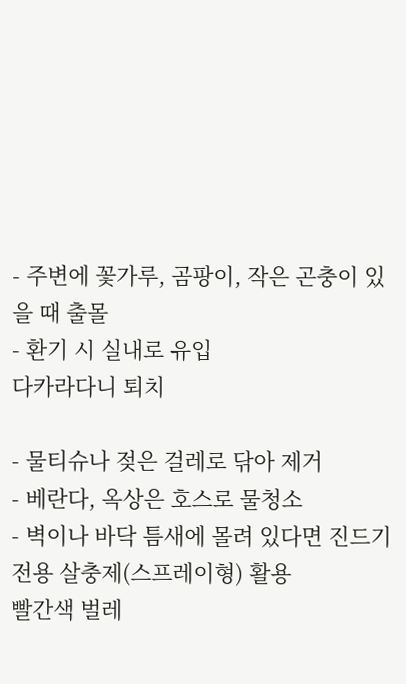- 주변에 꽃가루, 곰팡이, 작은 곤충이 있을 때 출몰
- 환기 시 실내로 유입
다카라다니 퇴치

- 물티슈나 젖은 걸레로 닦아 제거
- 베란다, 옥상은 호스로 물청소
- 벽이나 바닥 틈새에 몰려 있다면 진드기 전용 살충제(스프레이형) 활용
빨간색 벌레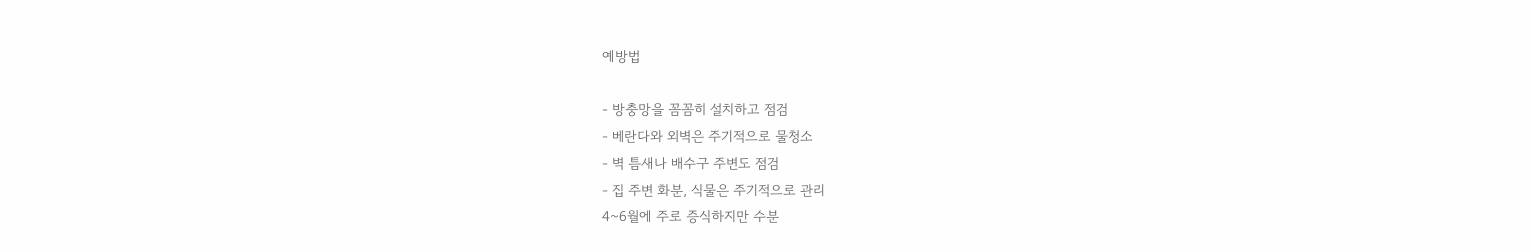예방법

- 방충망을 꼼꼼히 설치하고 점검
- 베란다와 외벽은 주기적으로 물청소
- 벽 틈새나 배수구 주변도 점검
- 집 주변 화분, 식물은 주기적으로 관리
4~6월에 주로 증식하지만 수분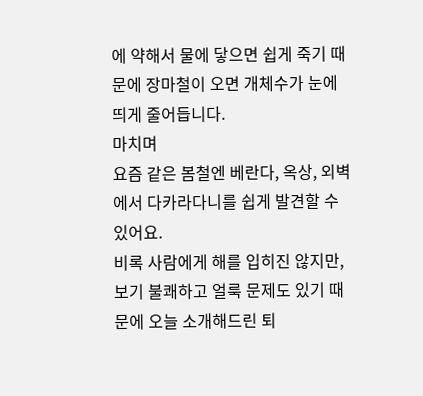에 약해서 물에 닿으면 쉽게 죽기 때문에 장마철이 오면 개체수가 눈에 띄게 줄어듭니다.
마치며
요즘 같은 봄철엔 베란다, 옥상, 외벽에서 다카라다니를 쉽게 발견할 수 있어요.
비록 사람에게 해를 입히진 않지만, 보기 불쾌하고 얼룩 문제도 있기 때문에 오늘 소개해드린 퇴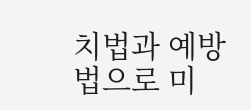치법과 예방법으로 미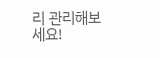리 관리해보세요!